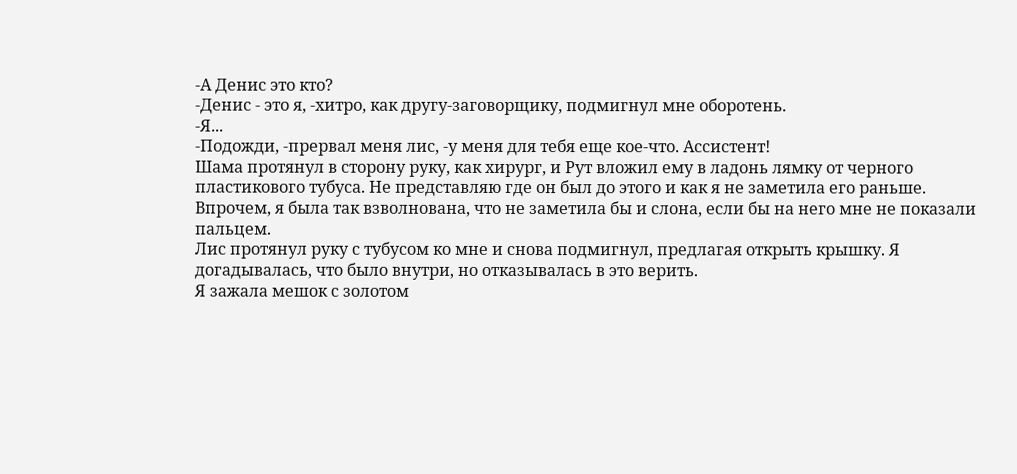-А Денис это кто?
-Денис - это я, -хитро, как другу-заговорщику, подмигнул мне оборотень.
-Я...
-Подожди, -прервал меня лис, -у меня для тебя еще кое-что. Ассистент!
Шама протянул в сторону руку, как хирург, и Рут вложил ему в ладонь лямку от черного пластикового тубуса. Не представляю где он был до этого и как я не заметила его раньше. Впрочем, я была так взволнована, что не заметила бы и слона, если бы на него мне не показали пальцем.
Лис протянул руку с тубусом ко мне и снова подмигнул, предлагая открыть крышку. Я догадывалась, что было внутри, но отказывалась в это верить.
Я зажала мешок с золотом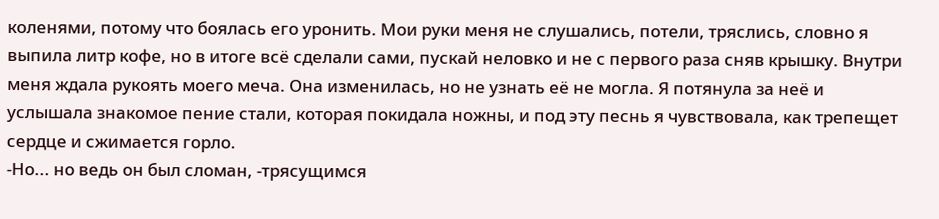коленями, потому что боялась его уронить. Мои руки меня не слушались, потели, тряслись, словно я выпила литр кофе, но в итоге всё сделали сами, пускай неловко и не с первого раза сняв крышку. Внутри меня ждала рукоять моего меча. Она изменилась, но не узнать её не могла. Я потянула за неё и услышала знакомое пение стали, которая покидала ножны, и под эту песнь я чувствовала, как трепещет сердце и сжимается горло.
-Но... но ведь он был сломан, -трясущимся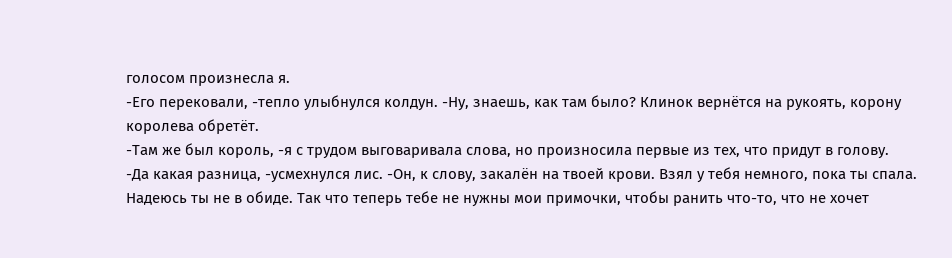голосом произнесла я.
-Его перековали, -тепло улыбнулся колдун. -Ну, знаешь, как там было? Клинок вернётся на рукоять, корону королева обретёт.
-Там же был король, -я с трудом выговаривала слова, но произносила первые из тех, что придут в голову.
-Да какая разница, -усмехнулся лис. -Он, к слову, закалён на твоей крови. Взял у тебя немного, пока ты спала. Надеюсь ты не в обиде. Так что теперь тебе не нужны мои примочки, чтобы ранить что-то, что не хочет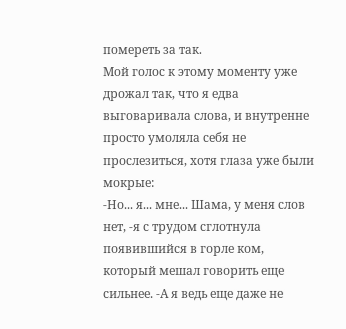помереть за так.
Мой голос к этому моменту уже дрожал так, что я едва выговаривала слова, и внутренне просто умоляла себя не прослезиться, хотя глаза уже были мокрые:
-Но... я... мне... Шама, у меня слов нет, -я с трудом сглотнула появившийся в горле ком, который мешал говорить еще сильнее. -А я ведь еще даже не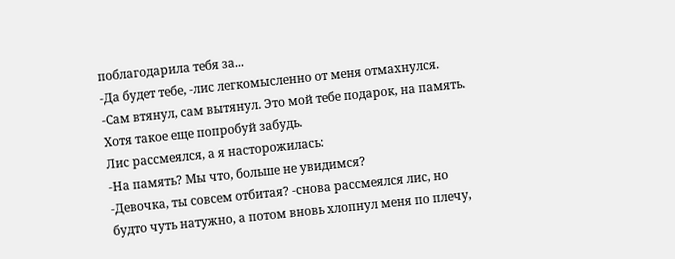поблагодарила тебя за...
-Да будет тебе, -лис легкомысленно от меня отмахнулся. -Сам втянул, сам вытянул. Это мой тебе подарок, на память. Хотя такое еще попробуй забудь.
Лис рассмеялся, а я насторожилась:
-На память? Мы что, больше не увидимся?
-Девочка, ты совсем отбитая? -снова рассмеялся лис, но будто чуть натужно, а потом вновь хлопнул меня по плечу,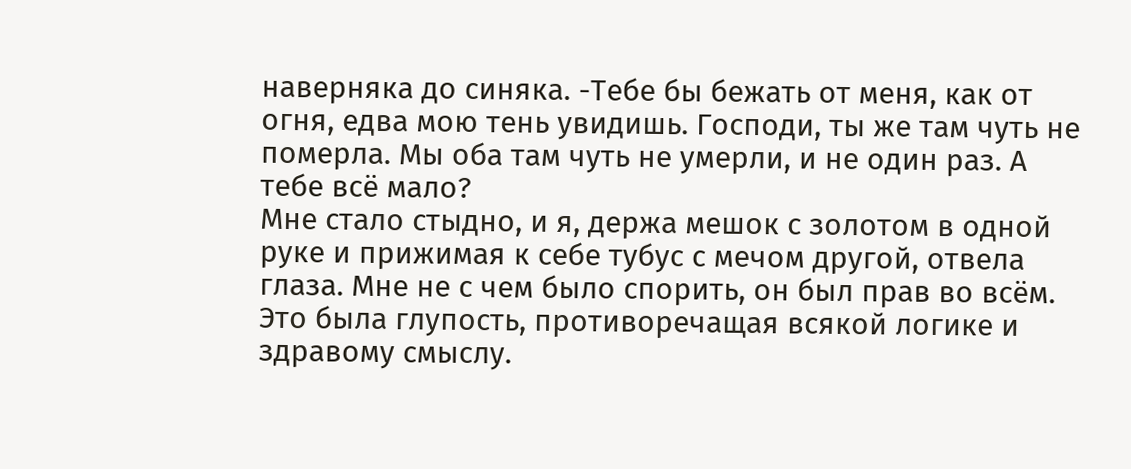наверняка до синяка. -Тебе бы бежать от меня, как от огня, едва мою тень увидишь. Господи, ты же там чуть не померла. Мы оба там чуть не умерли, и не один раз. А тебе всё мало?
Мне стало стыдно, и я, держа мешок с золотом в одной руке и прижимая к себе тубус с мечом другой, отвела глаза. Мне не с чем было спорить, он был прав во всём. Это была глупость, противоречащая всякой логике и здравому смыслу.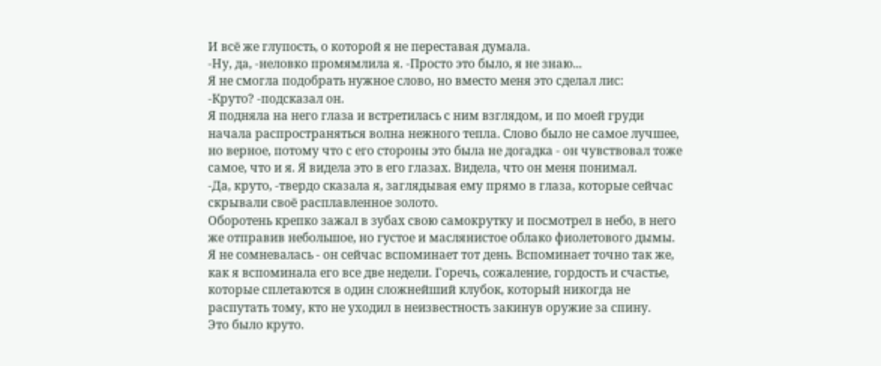И всё же глупость, о которой я не переставая думала.
-Ну, да, -неловко промямлила я. -Просто это было, я не знаю...
Я не смогла подобрать нужное слово, но вместо меня это сделал лис:
-Круто? -подсказал он.
Я подняла на него глаза и встретилась с ним взглядом, и по моей груди начала распространяться волна нежного тепла. Слово было не самое лучшее, но верное, потому что с его стороны это была не догадка - он чувствовал тоже самое, что и я. Я видела это в его глазах. Видела, что он меня понимал.
-Да, круто, -твердо сказала я, заглядывая ему прямо в глаза, которые сейчас скрывали своё расплавленное золото.
Оборотень крепко зажал в зубах свою самокрутку и посмотрел в небо, в него же отправив небольшое, но густое и маслянистое облако фиолетового дымы. Я не сомневалась - он сейчас вспоминает тот день. Вспоминает точно так же, как я вспоминала его все две недели. Горечь, сожаление, гордость и счастье, которые сплетаются в один сложнейший клубок, который никогда не распутать тому, кто не уходил в неизвестность закинув оружие за спину.
Это было круто.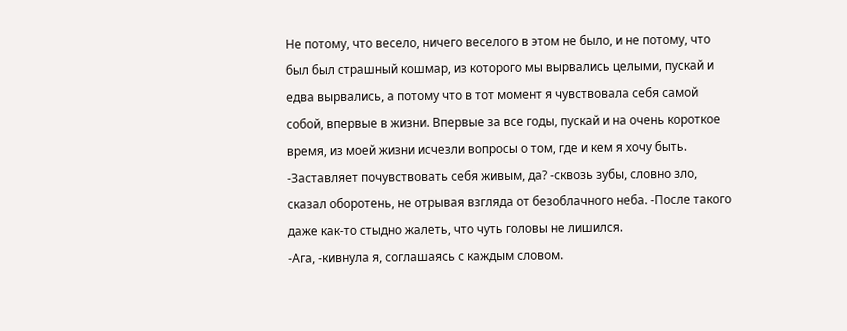Не потому, что весело, ничего веселого в этом не было, и не потому, что был был страшный кошмар, из которого мы вырвались целыми, пускай и едва вырвались, а потому что в тот момент я чувствовала себя самой собой, впервые в жизни. Впервые за все годы, пускай и на очень короткое время, из моей жизни исчезли вопросы о том, где и кем я хочу быть.
-Заставляет почувствовать себя живым, да? -сквозь зубы, словно зло, сказал оборотень, не отрывая взгляда от безоблачного неба. -После такого даже как-то стыдно жалеть, что чуть головы не лишился.
-Ага, -кивнула я, соглашаясь с каждым словом.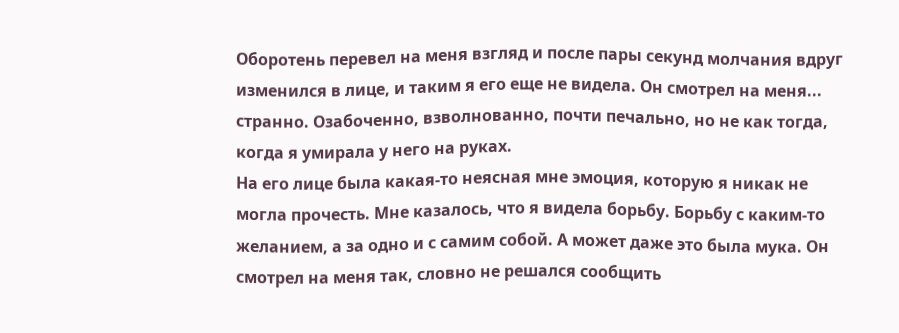Оборотень перевел на меня взгляд и после пары секунд молчания вдруг изменился в лице, и таким я его еще не видела. Он смотрел на меня... странно. Озабоченно, взволнованно, почти печально, но не как тогда, когда я умирала у него на руках.
На его лице была какая-то неясная мне эмоция, которую я никак не могла прочесть. Мне казалось, что я видела борьбу. Борьбу с каким-то желанием, а за одно и с самим собой. А может даже это была мука. Он смотрел на меня так, словно не решался сообщить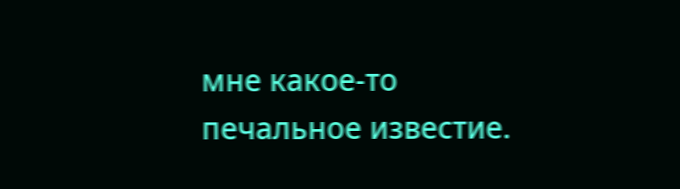мне какое-то печальное известие.